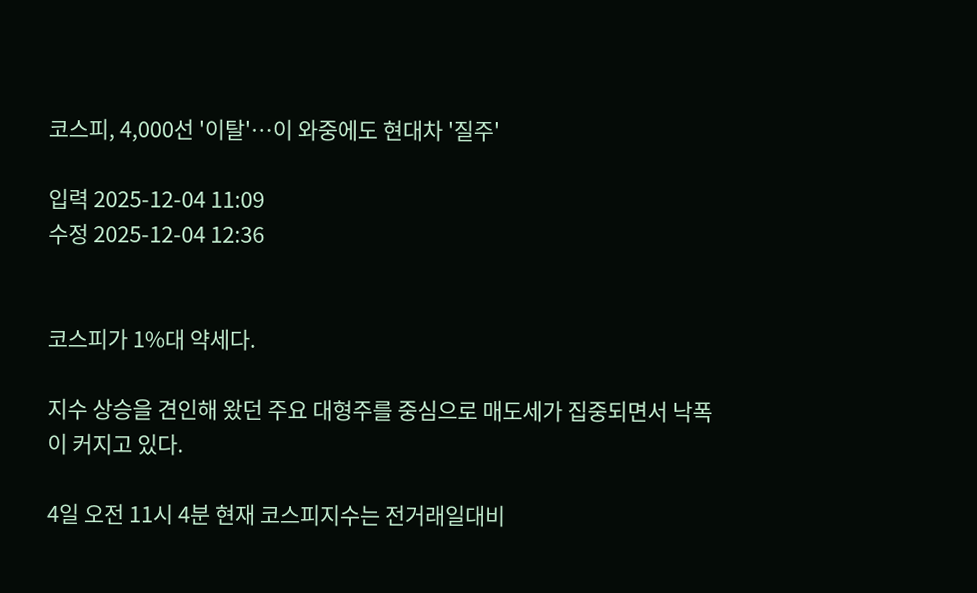코스피, 4,000선 '이탈'…이 와중에도 현대차 '질주'

입력 2025-12-04 11:09
수정 2025-12-04 12:36


코스피가 1%대 약세다.

지수 상승을 견인해 왔던 주요 대형주를 중심으로 매도세가 집중되면서 낙폭이 커지고 있다.

4일 오전 11시 4분 현재 코스피지수는 전거래일대비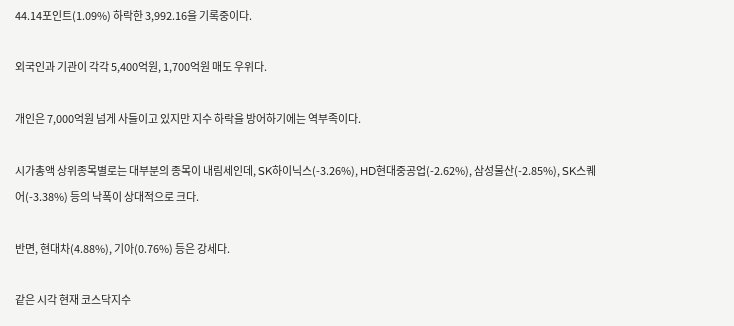44.14포인트(1.09%) 하락한 3,992.16을 기록중이다.

외국인과 기관이 각각 5,400억원, 1,700억원 매도 우위다.

개인은 7,000억원 넘게 사들이고 있지만 지수 하락을 방어하기에는 역부족이다.

시가총액 상위종목별로는 대부분의 종목이 내림세인데, SK하이닉스(-3.26%), HD현대중공업(-2.62%), 삼성물산(-2.85%), SK스퀘어(-3.38%) 등의 낙폭이 상대적으로 크다.

반면, 현대차(4.88%), 기아(0.76%) 등은 강세다.

같은 시각 현재 코스닥지수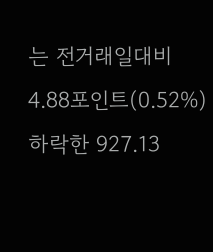는 전거래일대비 4.88포인트(0.52%) 하락한 927.13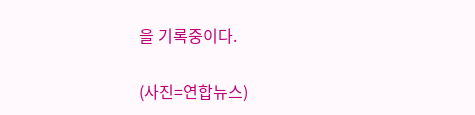을 기록중이다.

(사진=연합뉴스)